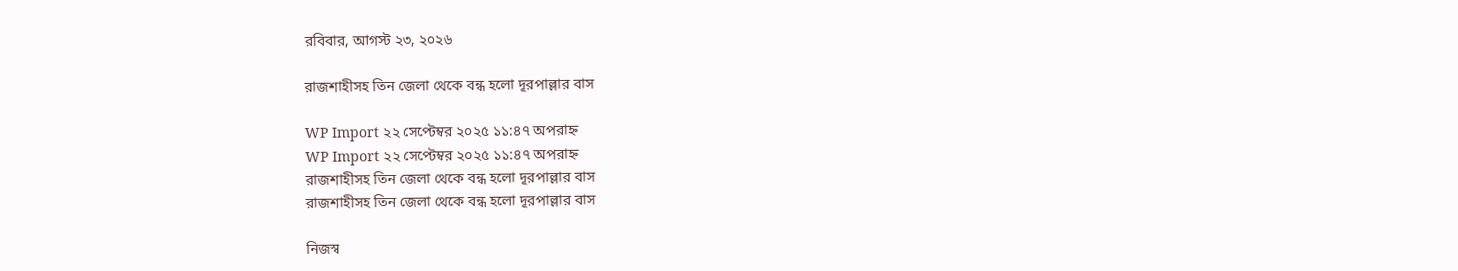রবিবার, আগস্ট ২৩, ২০২৬

রাজশাহীসহ তিন জেলা থেকে বন্ধ হলো দূরপাল্লার বাস

WP Import ২২ সেপ্টেম্বর ২০২৫ ১১:৪৭ অপরাহ্ন
WP Import ২২ সেপ্টেম্বর ২০২৫ ১১:৪৭ অপরাহ্ন
রাজশাহীসহ তিন জেলা থেকে বন্ধ হলো দূরপাল্লার বাস
রাজশাহীসহ তিন জেলা থেকে বন্ধ হলো দূরপাল্লার বাস

নিজস্ব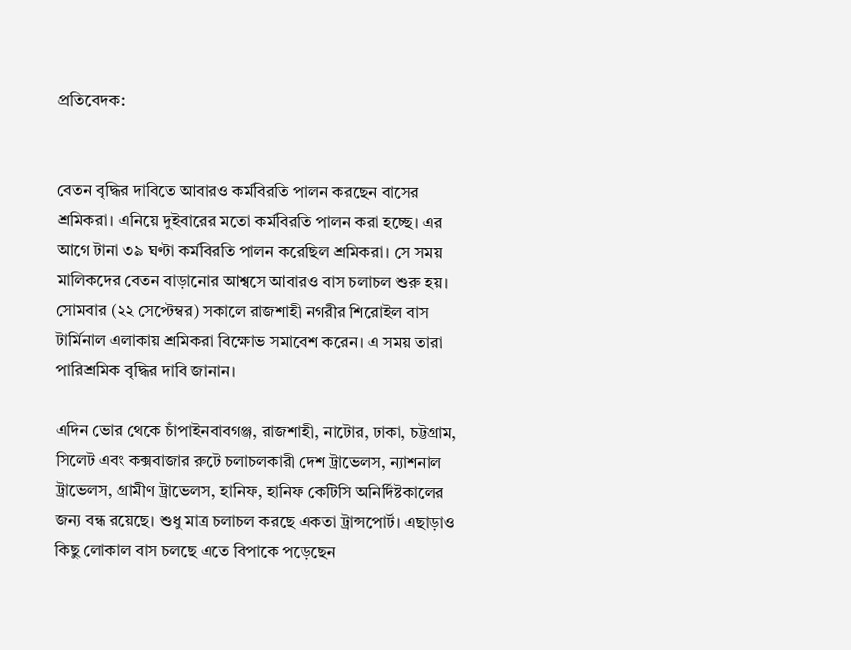প্রতিবেদক:


বেতন বৃদ্ধির দাবিতে আবারও কর্মবিরতি পালন করছেন বাসের শ্রমিকরা। এনিয়ে দুইবারের মতো কর্মবিরতি পালন করা হচ্ছে। এর আগে টানা ৩৯ ঘণ্টা কর্মবিরতি পালন করেছিল শ্রমিকরা। সে সময় মালিকদের বেতন বাড়ানোর আশ্বসে আবারও বাস চলাচল শুরু হয়। সোমবার (২২ সেপ্টেম্বর) সকালে রাজশাহী নগরীর শিরোইল বাস টার্মিনাল এলাকায় শ্রমিকরা বিক্ষোভ সমাবেশ করেন। এ সময় তারা পারিশ্রমিক বৃদ্ধির দাবি জানান।

এদিন ভোর থেকে চাঁপাইনবাবগঞ্জ, রাজশাহী, নাটোর, ঢাকা, চট্টগ্রাম, সিলেট এবং কক্সবাজার রুটে চলাচলকারী দেশ ট্রাভেলস, ন্যাশনাল ট্রাভেলস, গ্রামীণ ট্রাভেলস, হানিফ, হানিফ কেটিসি অনির্দিষ্টকালের জন্য বন্ধ রয়েছে। শুধু মাত্র চলাচল করছে একতা ট্রান্সপোর্ট। এছাড়াও কিছু লোকাল বাস চলছে এতে বিপাকে পড়েছেন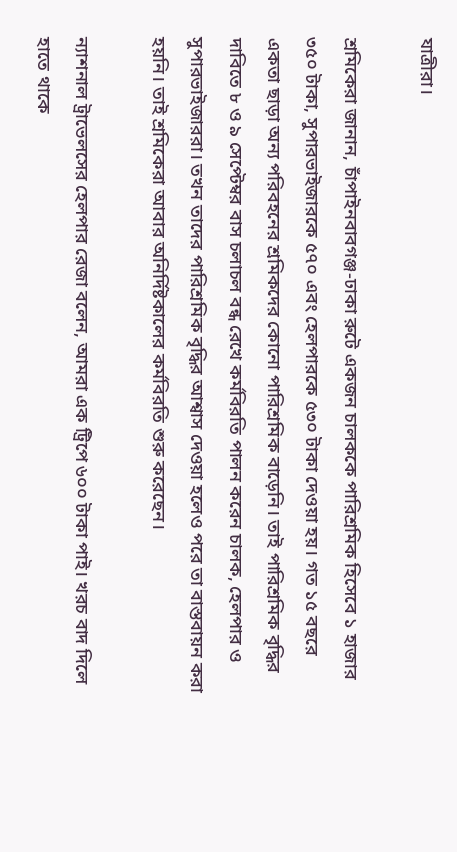যাত্রীরা।

শ্রমিকেরা জানান, চাঁপাইনবাবগঞ্জ-ঢাকা রুটে একজন চালককে পারিশ্রমিক হিসেবে ১ হাজার ৩৫০ টাকা, সুপারভাইজারকে ৫৭০ এবং হেলপারকে ৫৩০ টাকা দেওয়া হয়। গত ১৫ বছরে একতা ছাড়া অন্য পরিবহনের শ্রমিকদের কোনো পারিশ্রমিক বাড়েনি। তাই পারিশ্রমিক বৃদ্ধির দাবিতে ৮ ও ৯ সেপ্টেম্বর বাস চলাচল বন্ধ রেখে কর্মবিরতি পালন করেন চালক, হেলপার ও সুপারভাইজাররা। তখন তাদের পারিশ্রমিক বৃদ্ধির আশ্বাস দেওয়া হলেও পরে তা বাস্তবায়ন করা হয়নি। তাই শ্রমিকেরা আবার অনির্দিষ্টকালের কর্মবিরতি শুরু করেছেন।

ন্যাশনাল ট্রাভেলসের হেলপার রেজা বলেন, আমরা এক ট্রিপে ৬০০ টাকা পাই। খরচ বাদ দিলে হাতে থাকে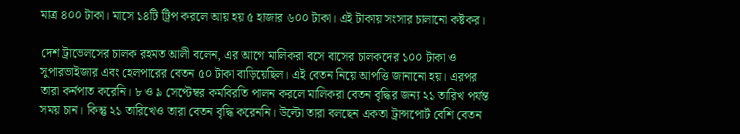মাত্র ৪০০ টাকা। মাসে ১৪টি ট্রিপ করলে আয় হয় ৫ হাজার ৬০০ টাকা। এই টাকায় সংসার চালানো কষ্টকর।

দেশ ট্রাভেলসের চালক রহমত আলী বলেন, এর আগে মালিকরা বসে বাসের চালকদের ১০০ টাকা ও সুপারভাইজার এবং হেলপারের বেতন ৫০ টাকা বাড়িয়েছিল। এই বেতন নিয়ে আপত্তি জানানো হয়। এরপর তারা কর্নপাত করেনি। ৮ ও ৯ সেপ্টেম্বর কর্মবিরতি পালন করলে মালিকরা বেতন বৃদ্ধির জন্য ২১ তারিখ পর্যন্ত সময় চান। কিন্তু ২১ তারিখেও তারা বেতন বৃদ্ধি করেননি। উল্টো তারা বলছেন একতা ট্রান্সপোর্ট বেশি বেতন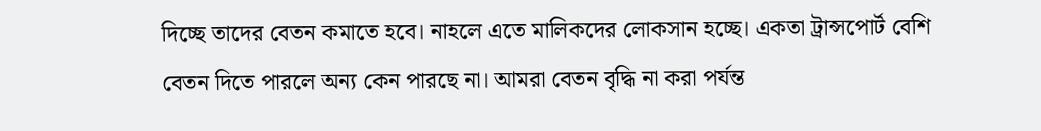দিচ্ছে তাদের বেতন কমাতে হবে। নাহলে এতে মালিকদের লোকসান হচ্ছে। একতা ট্রান্সপোর্ট বেশি বেতন দিতে পারলে অন্য কেন পারছে না। আমরা বেতন বৃদ্ধি না করা পর্যন্ত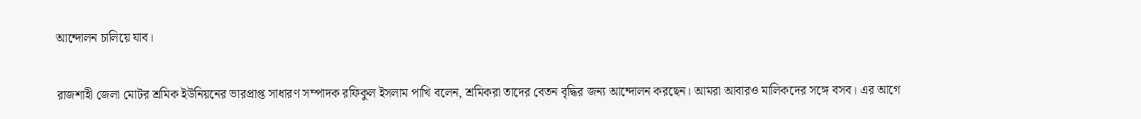আন্দোলন চালিয়ে যাব।

রাজশাহী জেলা মোটর শ্রমিক ইউনিয়নের ভারপ্রাপ্ত সাধারণ সম্পাদক রফিকুল ইসলাম পাখি বলেন, শ্রমিকরা তাদের বেতন বৃদ্ধির জন্য আন্দোলন করছেন। আমরা আবারও মালিকদের সঙ্গে বসব। এর আগে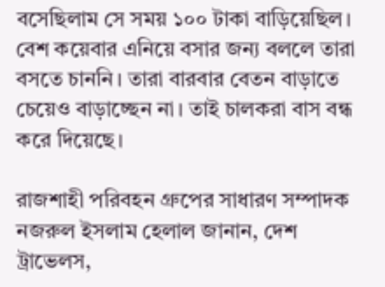বসেছিলাম সে সময় ১০০ টাকা বাড়িয়েছিল। বেশ কয়েবার এনিয়ে বসার জন্য বললে তারা বসতে চাননি। তারা বারবার বেতন বাড়াতে চেয়েও বাড়াচ্ছেন না। তাই চালকরা বাস বন্ধ করে দিয়েছে।

রাজশাহী পরিবহন গ্রুপের সাধারণ সম্পাদক নজরুল ইসলাম হেলাল জানান, দেশ ট্রাভেলস,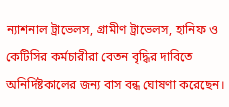ন্যাশনাল ট্রাভেলস, গ্রামীণ ট্রাভেলস, হানিফ ও কেটিসির কর্মচারীরা বেতন বৃদ্ধির দাবিতে অনির্দিষ্টকালের জন্য বাস বন্ধ ঘোষণা করেছেন।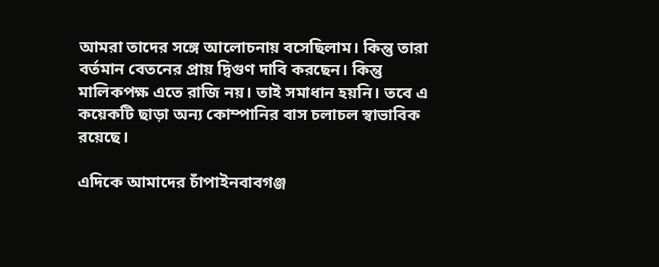আমরা তাদের সঙ্গে আলোচনায় বসেছিলাম। কিন্তু তারা বর্তমান বেতনের প্রায় দ্বিগুণ দাবি করছেন। কিন্তু মালিকপক্ষ এতে রাজি নয়। তাই সমাধান হয়নি। তবে এ কয়েকটি ছাড়া অন্য কোম্পানির বাস চলাচল স্বাভাবিক রয়েছে।

এদিকে আমাদের চাঁপাইনবাবগঞ্জ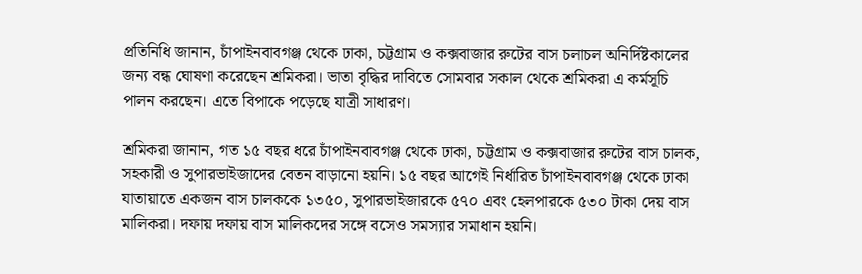প্রতিনিধি জানান, চাঁপাইনবাবগঞ্জ থেকে ঢাকা, চট্টগ্রাম ও কক্সবাজার রুটের বাস চলাচল অনির্দিষ্টকালের জন্য বন্ধ ঘোষণা করেছেন শ্রমিকরা। ভাতা বৃদ্ধির দাবিতে সোমবার সকাল থেকে শ্রমিকরা এ কর্মসূচি পালন করছেন। এতে বিপাকে পড়েছে যাত্রী সাধারণ।

শ্রমিকরা জানান, গত ১৫ বছর ধরে চাঁপাইনবাবগঞ্জ থেকে ঢাকা, চট্টগ্রাম ও কক্সবাজার রুটের বাস চালক, সহকারী ও সুপারভাইজাদের বেতন বাড়ানো হয়নি। ১৫ বছর আগেই নির্ধারিত চাঁপাইনবাবগঞ্জ থেকে ঢাকা যাতায়াতে একজন বাস চালককে ১৩৫০, সুপারভাইজারকে ৫৭০ এবং হেলপারকে ৫৩০ টাকা দেয় বাস মালিকরা। দফায় দফায় বাস মালিকদের সঙ্গে বসেও সমস্যার সমাধান হয়নি।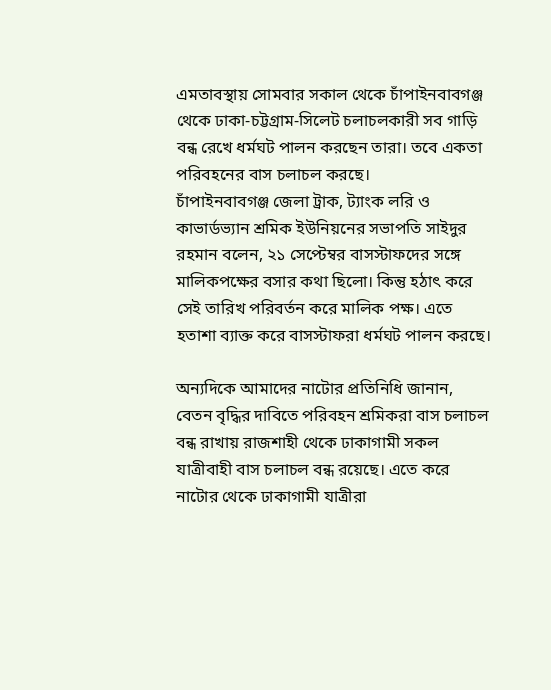এমতাবস্থায় সোমবার সকাল থেকে চাঁপাইনবাবগঞ্জ থেকে ঢাকা-চট্টগ্রাম-সিলেট চলাচলকারী সব গাড়ি বন্ধ রেখে ধর্মঘট পালন করছেন তারা। তবে একতা পরিবহনের বাস চলাচল করছে।
চাঁপাইনবাবগঞ্জ জেলা ট্রাক, ট্যাংক লরি ও কাভার্ডভ্যান শ্রমিক ইউনিয়নের সভাপতি সাইদুর রহমান বলেন, ২১ সেপ্টেম্বর বাসস্টাফদের সঙ্গে মালিকপক্ষের বসার কথা ছিলো। কিন্তু হঠাৎ করে সেই তারিখ পরিবর্তন করে মালিক পক্ষ। এতে হতাশা ব্যাক্ত করে বাসস্টাফরা ধর্মঘট পালন করছে।

অন্যদিকে আমাদের নাটোর প্রতিনিধি জানান, বেতন বৃদ্ধির দাবিতে পরিবহন শ্রমিকরা বাস চলাচল বন্ধ রাখায় রাজশাহী থেকে ঢাকাগামী সকল যাত্রীবাহী বাস চলাচল বন্ধ রয়েছে। এতে করে নাটোর থেকে ঢাকাগামী যাত্রীরা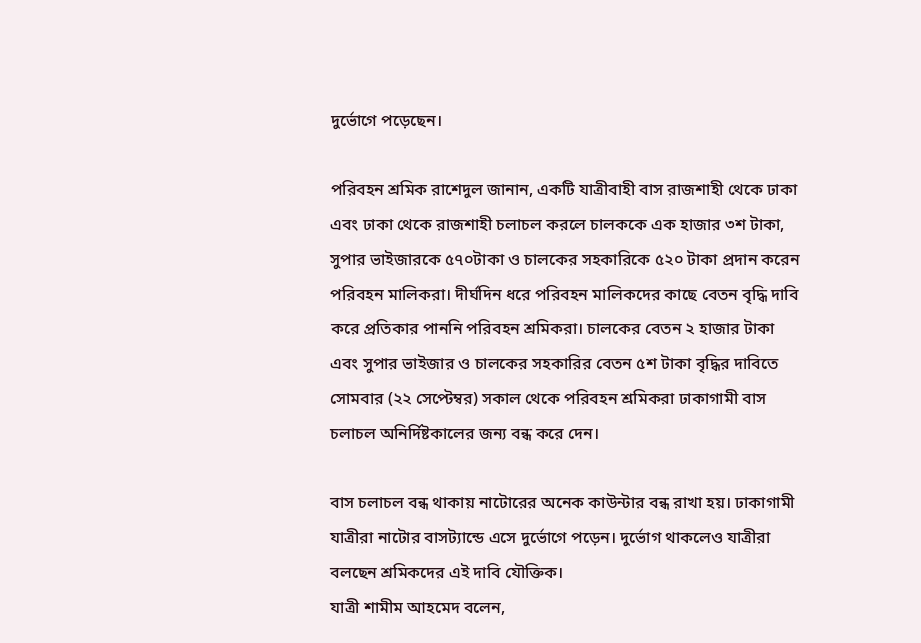দুর্ভোগে পড়েছেন।

পরিবহন শ্রমিক রাশেদুল জানান, একটি যাত্রীবাহী বাস রাজশাহী থেকে ঢাকা এবং ঢাকা থেকে রাজশাহী চলাচল করলে চালককে এক হাজার ৩শ টাকা, সুপার ভাইজারকে ৫৭০টাকা ও চালকের সহকারিকে ৫২০ টাকা প্রদান করেন পরিবহন মালিকরা। দীর্ঘদিন ধরে পরিবহন মালিকদের কাছে বেতন বৃদ্ধি দাবি করে প্রতিকার পাননি পরিবহন শ্রমিকরা। চালকের বেতন ২ হাজার টাকা এবং সুপার ভাইজার ও চালকের সহকারির বেতন ৫শ টাকা বৃদ্ধির দাবিতে সোমবার (২২ সেপ্টেম্বর) সকাল থেকে পরিবহন শ্রমিকরা ঢাকাগামী বাস চলাচল অনির্দিষ্টকালের জন্য বন্ধ করে দেন।

বাস চলাচল বন্ধ থাকায় নাটোরের অনেক কাউন্টার বন্ধ রাখা হয়। ঢাকাগামী যাত্রীরা নাটোর বাসট্যান্ডে এসে দুর্ভোগে পড়েন। দুর্ভোগ থাকলেও যাত্রীরা বলছেন শ্রমিকদের এই দাবি যৌক্তিক।
যাত্রী শামীম আহমেদ বলেন,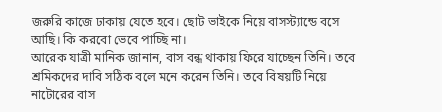জরুরি কাজে ঢাকায় যেতে হবে। ছোট ভাইকে নিয়ে বাসস্ট্যান্ডে বসে আছি। কি করবো ভেবে পাচ্ছি না।
আরেক যাত্রী মানিক জানান, বাস বন্ধ থাকায় ফিরে যাচ্ছেন তিনি। তবে শ্রমিকদের দাবি সঠিক বলে মনে করেন তিনি। তবে বিষয়টি নিয়ে নাটোরের বাস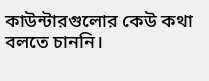কাউন্টারগুলোর কেউ কথা বলতে চাননি।